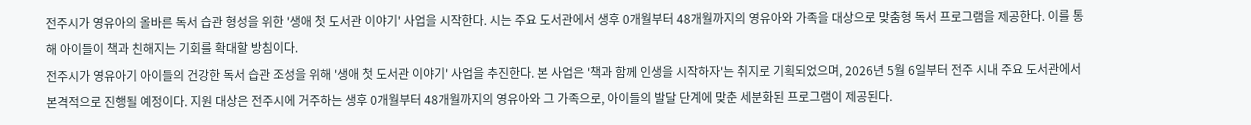전주시가 영유아의 올바른 독서 습관 형성을 위한 '생애 첫 도서관 이야기' 사업을 시작한다. 시는 주요 도서관에서 생후 0개월부터 48개월까지의 영유아와 가족을 대상으로 맞춤형 독서 프로그램을 제공한다. 이를 통해 아이들이 책과 친해지는 기회를 확대할 방침이다.
전주시가 영유아기 아이들의 건강한 독서 습관 조성을 위해 '생애 첫 도서관 이야기' 사업을 추진한다. 본 사업은 '책과 함께 인생을 시작하자'는 취지로 기획되었으며, 2026년 5월 6일부터 전주 시내 주요 도서관에서 본격적으로 진행될 예정이다. 지원 대상은 전주시에 거주하는 생후 0개월부터 48개월까지의 영유아와 그 가족으로, 아이들의 발달 단계에 맞춘 세분화된 프로그램이 제공된다.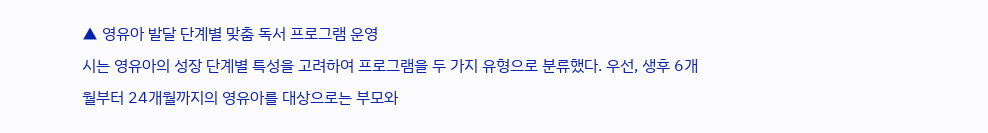▲ 영유아 발달 단계별 맞춤 독서 프로그램 운영
시는 영유아의 성장 단계별 특성을 고려하여 프로그램을 두 가지 유형으로 분류했다. 우선, 생후 6개월부터 24개월까지의 영유아를 대상으로는 부모와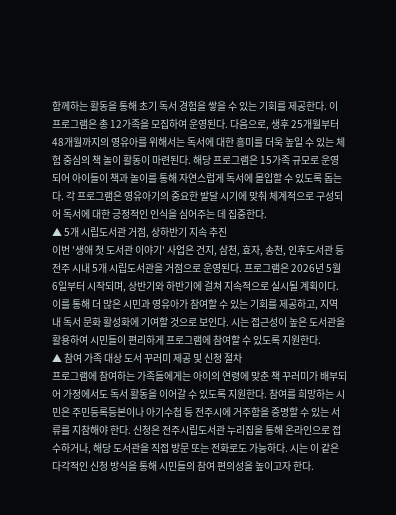함께하는 활동을 통해 초기 독서 경험을 쌓을 수 있는 기회를 제공한다. 이 프로그램은 총 12가족을 모집하여 운영된다. 다음으로, 생후 25개월부터 48개월까지의 영유아를 위해서는 독서에 대한 흥미를 더욱 높일 수 있는 체험 중심의 책 놀이 활동이 마련된다. 해당 프로그램은 15가족 규모로 운영되어 아이들이 책과 놀이를 통해 자연스럽게 독서에 몰입할 수 있도록 돕는다. 각 프로그램은 영유아기의 중요한 발달 시기에 맞춰 체계적으로 구성되어 독서에 대한 긍정적인 인식을 심어주는 데 집중한다.
▲ 5개 시립도서관 거점, 상하반기 지속 추진
이번 '생애 첫 도서관 이야기' 사업은 건지, 삼천, 효자, 송천, 인후도서관 등 전주 시내 5개 시립도서관을 거점으로 운영된다. 프로그램은 2026년 5월 6일부터 시작되며, 상반기와 하반기에 걸쳐 지속적으로 실시될 계획이다. 이를 통해 더 많은 시민과 영유아가 참여할 수 있는 기회를 제공하고, 지역 내 독서 문화 활성화에 기여할 것으로 보인다. 시는 접근성이 높은 도서관을 활용하여 시민들이 편리하게 프로그램에 참여할 수 있도록 지원한다.
▲ 참여 가족 대상 도서 꾸러미 제공 및 신청 절차
프로그램에 참여하는 가족들에게는 아이의 연령에 맞춘 책 꾸러미가 배부되어 가정에서도 독서 활동을 이어갈 수 있도록 지원한다. 참여를 희망하는 시민은 주민등록등본이나 아기수첩 등 전주시에 거주함을 증명할 수 있는 서류를 지참해야 한다. 신청은 전주시립도서관 누리집을 통해 온라인으로 접수하거나, 해당 도서관을 직접 방문 또는 전화로도 가능하다. 시는 이 같은 다각적인 신청 방식을 통해 시민들의 참여 편의성을 높이고자 한다.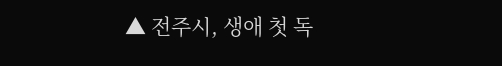▲ 전주시, 생애 첫 독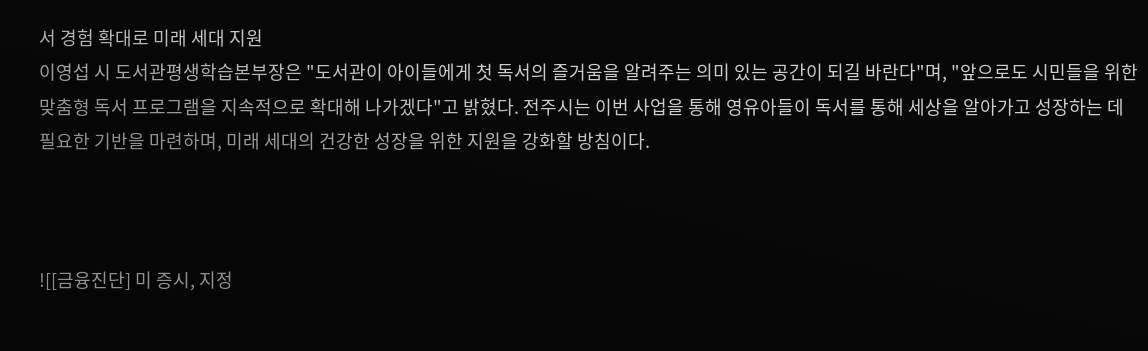서 경험 확대로 미래 세대 지원
이영섭 시 도서관평생학습본부장은 "도서관이 아이들에게 첫 독서의 즐거움을 알려주는 의미 있는 공간이 되길 바란다"며, "앞으로도 시민들을 위한 맞춤형 독서 프로그램을 지속적으로 확대해 나가겠다"고 밝혔다. 전주시는 이번 사업을 통해 영유아들이 독서를 통해 세상을 알아가고 성장하는 데 필요한 기반을 마련하며, 미래 세대의 건강한 성장을 위한 지원을 강화할 방침이다.



![[금융진단] 미 증시, 지정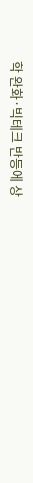학 완화·빅테크 반등에 상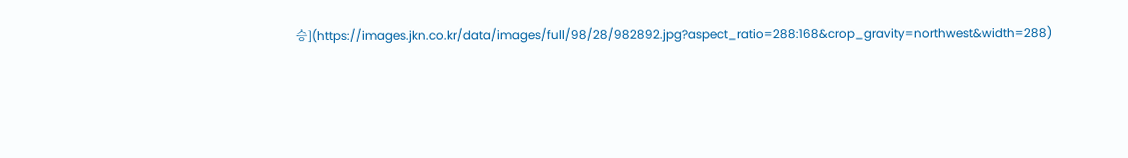승](https://images.jkn.co.kr/data/images/full/98/28/982892.jpg?aspect_ratio=288:168&crop_gravity=northwest&width=288)